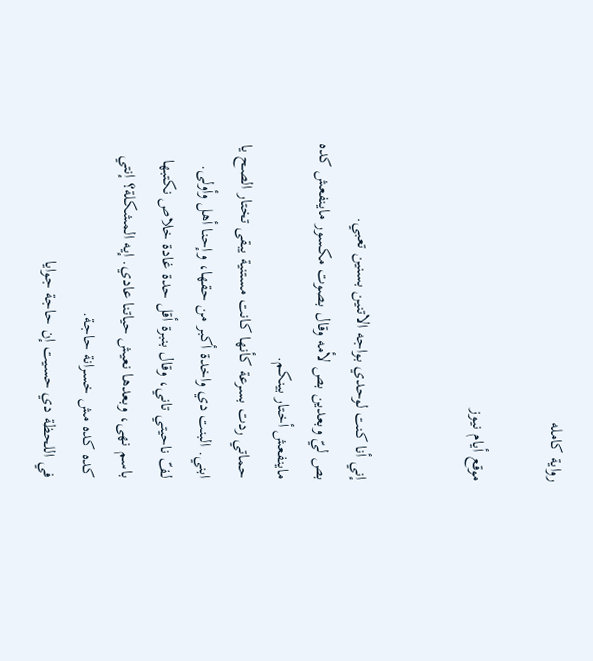رواية كامله

موقع أيام نيوز


إني أنا كنت لوحدي بواجه الاتنين بسنين تعبي.
بص ليّ وبعدين بص لأمه وقال بصوت مكسور ماينفعش كده ماينفعش أختار بينكم.
حماتي ردت بسرعة كأنها كانت مستنية يبقى تختار الصح يا ابني. البنت دي واخدة أكبر من حقها، وإحنا أهل وأولى.
لفّ ناحيتي تاني، وقال بنبرة أقل حدة غادة خلاص نكتبها باسم نهى، وبعدها نعيش حياتنا عادي. إيه المشكلة؟ إنتي كده كده مش خسرانة حاجة.
في اللحظة دي حسيت إن حاجة جوايا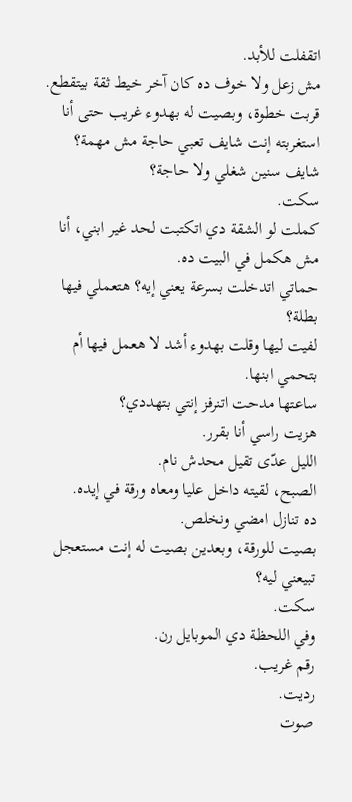اتقفلت للأبد.
مش زعل ولا خوف ده كان آخر خيط ثقة بيتقطع.
قربت خطوة، وبصيت له بهدوء غريب حتى أنا استغربته إنت شايف تعبي حاجة مش مهمة؟ شايف سنين شغلي ولا حاجة؟
سكت.
كملت لو الشقة دي اتكتبت لحد غير ابني، أنا مش هكمل في البيت ده.
حماتي اتدخلت بسرعة يعني إيه؟ هتعملي فيها بطلة؟
لفيت ليها وقلت بهدوء أشد لا هعمل فيها أم بتحمي ابنها.
ساعتها مدحت اتنرفز إنتي بتهددي؟
هزيت راسي أنا بقرر.
الليل عدّى تقيل محدش نام.
الصبح، لقيته داخل عليا ومعاه ورقة في إيده.
ده تنازل امضي ونخلص.
بصيت للورقة، وبعدين بصيت له إنت مستعجل تبيعني ليه؟
سكت.
وفي اللحظة دي الموبايل رن.
رقم غريب.
رديت.
صوت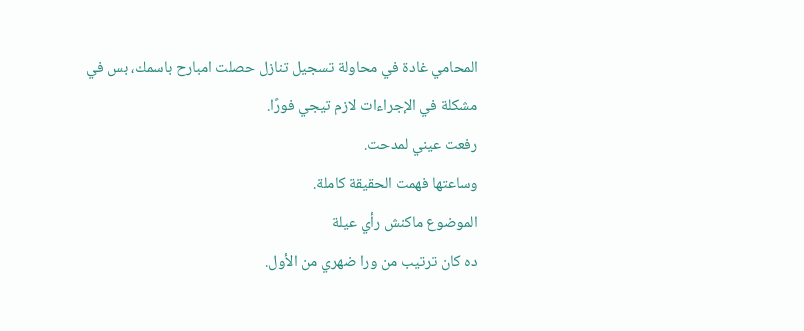المحامي غادة في محاولة تسجيل تنازل حصلت امبارح باسمك، بس في مشكلة في الإجراءات لازم تيجي فورًا.
رفعت عيني لمدحت.
وساعتها فهمت الحقيقة كاملة.
الموضوع ماكنش رأي عيلة
ده كان ترتيب من ورا ضهري من الأول.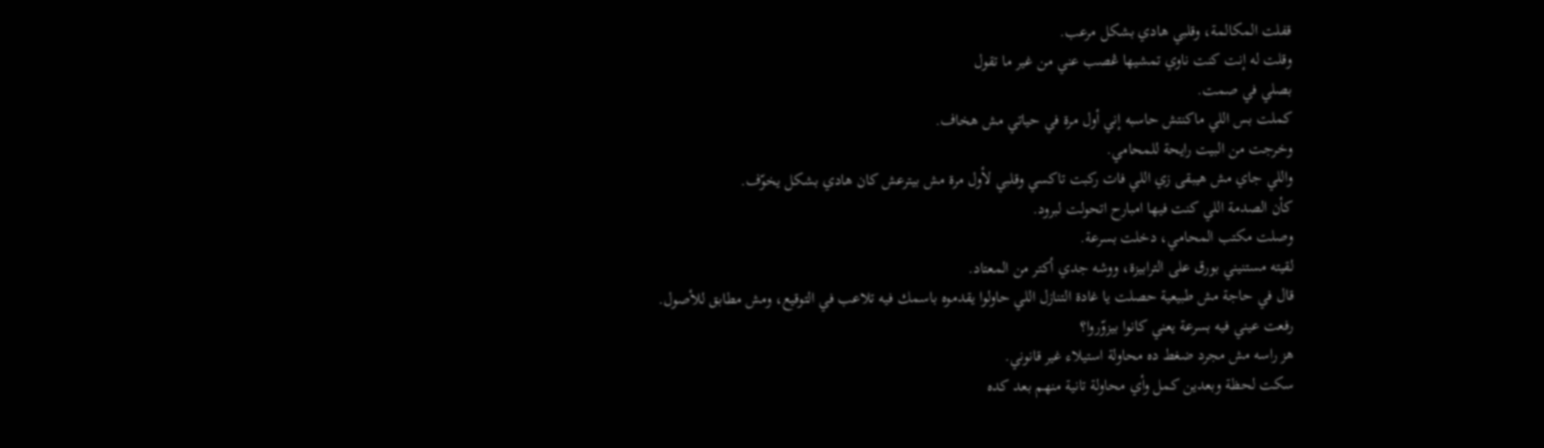قفلت المكالمة، وقلبي هادي بشكل مرعب.
وقلت له إنت كنت ناوي تمشيها ڠصب عني من غير ما تقول
بصلي في صمت.
كملت بس اللي ماكنتش حاسبه إني أول مرة في حياتي مش هخاف.
وخرجت من البيت رايحة للمحامي.
واللي جاي مش هيبقى زي اللي فات ركبت تاكسي وقلبي لأول مرة مش بيترعش كان هادي بشكل يخوّف.
كأن الصدمة اللي كنت فيها امبارح اتحولت لبرود.
وصلت مكتب المحامي، دخلت بسرعة.
لقيته مستنيني بورق على الترابيزة، ووشه جدي أكتر من المعتاد.
قال في حاجة مش طبيعية حصلت يا غادة التنازل اللي حاولوا يقدموه باسمك فيه تلاعب في التوقيع، ومش مطابق للأصول.
رفعت عيني فيه بسرعة يعني كانوا بيزوّروا؟
هز راسه مش مجرد ضغط ده محاولة استيلاء غير قانوني.
سكت لحظة وبعدين كمل وأي محاولة تانية منهم بعد كده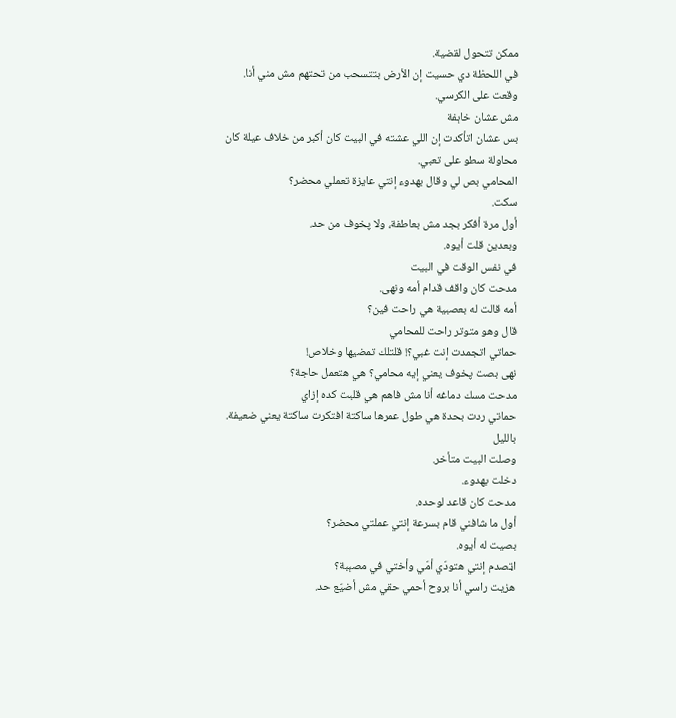ممكن تتحول لقضية.
في اللحظة دي حسيت إن الأرض بتتسحب من تحتهم مش مني أنا.
وقعت على الكرسي.
مش عشان خاېفة
بس عشان اتأكدت إن اللي عشته في البيت كان أكبر من خلاف عيلة كان محاولة سطو على تعبي.
المحامي بص لي وقال بهدوء إنتي عايزة تعملي محضر؟
سكت.
أول مرة أفكر بجد مش بعاطفة، ولا پخوف من حد.
وبعدين قلت أيوه.
في نفس الوقت في البيت
مدحت كان واقف قدام أمه ونهى.
أمه قالت له بعصبية هي راحت فين؟
قال وهو متوتر راحت للمحامي
حماتي اتجمدت إنت غبي؟! قلتلك تمضيها وخلاص!
نهى بصت پخوف يعني إيه محامي؟ هي هتعمل حاجة؟
مدحت مسك دماغه أنا مش فاهم هي قلبت كده إزاي
حماتي ردت بحدة هي طول عمرها ساكتة افتكرت ساكتة يعني ضعيفة.
بالليل
وصلت البيت متأخر.
دخلت بهدوء.
مدحت كان قاعد لوحده.
أول ما شافني قام بسرعة إنتي عملتي محضر؟
بصيت له أيوه.
اټصدم إنتي هتودّي أمّي وأختي في مصېبة؟
هزيت راسي أنا بروح أحمي حقي مش أضيّع حد.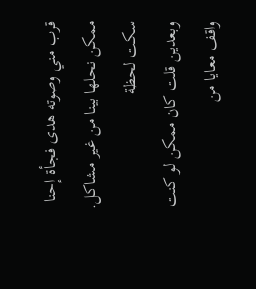قرب مني وصوته هدى فجأة إحنا ممكن نحلها بينا من غير مشاكل.
سكت لحظة
وبعدين قلت كان ممكن لو كنت واقف معايا من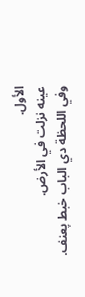الأول.
عينه نزلت في الأرض.
وفي اللحظة دي الباب خبط پعنف.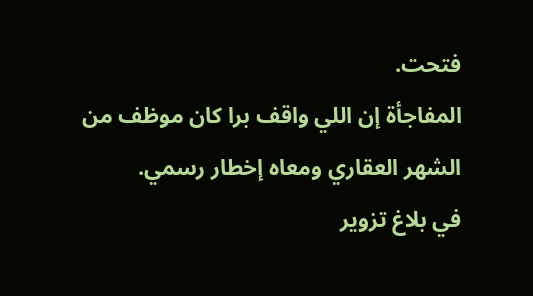فتحت.
المفاجأة إن اللي واقف برا كان موظف من الشهر العقاري ومعاه إخطار رسمي.
في بلاغ تزوير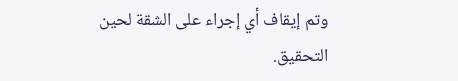وتم إيقاف أي إجراء على الشقة لحين التحقيق.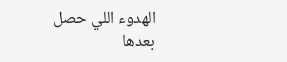الهدوء اللي حصل بعدها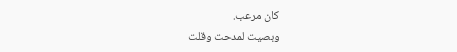كان مرعب.
وبصيت لمدحت وقلت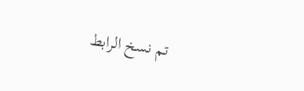تم نسخ الرابط